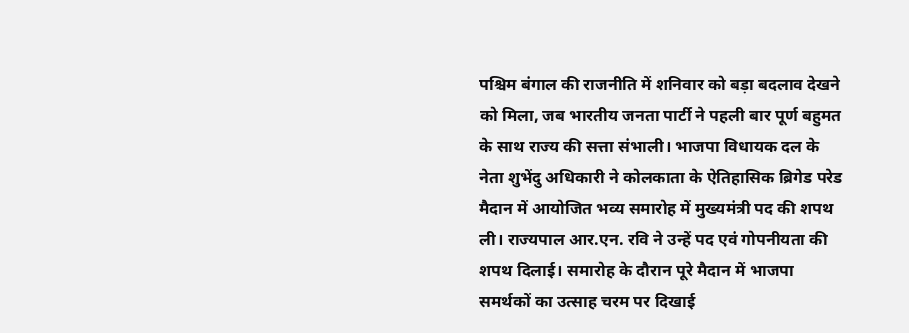पश्चिम बंगाल की राजनीति में शनिवार को बड़ा बदलाव देखने को मिला, जब भारतीय जनता पार्टी ने पहली बार पूर्ण बहुमत के साथ राज्य की सत्ता संभाली। भाजपा विधायक दल के नेता शुभेंदु अधिकारी ने कोलकाता के ऐतिहासिक ब्रिगेड परेड मैदान में आयोजित भव्य समारोह में मुख्यमंत्री पद की शपथ ली। राज्यपाल आर.एन. रवि ने उन्हें पद एवं गोपनीयता की शपथ दिलाई। समारोह के दौरान पूरे मैदान में भाजपा समर्थकों का उत्साह चरम पर दिखाई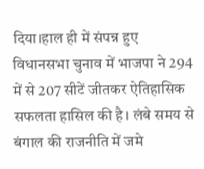दिया।हाल ही में संपन्न हुए विधानसभा चुनाव में भाजपा ने 294 में से 207 सीटें जीतकर ऐतिहासिक सफलता हासिल की है। लंबे समय से बंगाल की राजनीति में जमे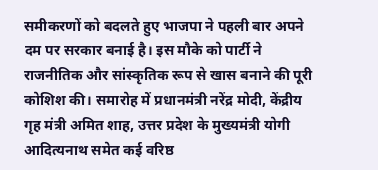समीकरणों को बदलते हुए भाजपा ने पहली बार अपने दम पर सरकार बनाई है। इस मौके को पार्टी ने राजनीतिक और सांस्कृतिक रूप से खास बनाने की पूरी कोशिश की। समारोह में प्रधानमंत्री नरेंद्र मोदी, केंद्रीय गृह मंत्री अमित शाह, उत्तर प्रदेश के मुख्यमंत्री योगी आदित्यनाथ समेत कई वरिष्ठ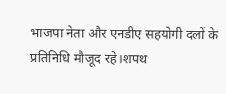भाजपा नेता और एनडीए सहयोगी दलों के प्रतिनिधि मौजूद रहे।शपथ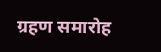ग्रहण समारोह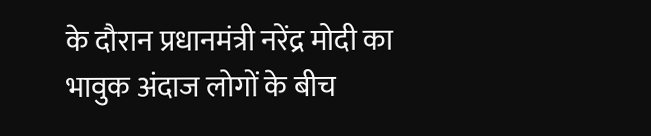के दौरान प्रधानमंत्री नरेंद्र मोदी का भावुक अंदाज लोगों के बीच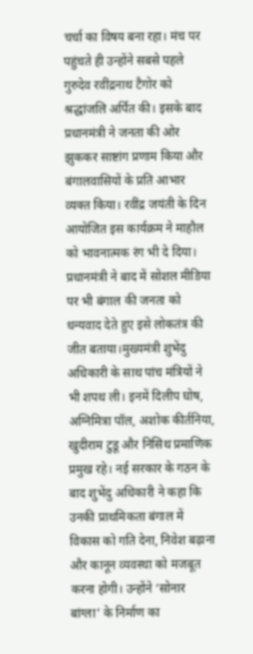चर्चा का विषय बना रहा। मंच पर पहुंचते ही उन्होंने सबसे पहले गुरुदेव रवींद्रनाथ टैगोर को श्रद्धांजलि अर्पित की। इसके बाद प्रधानमंत्री ने जनता की ओर झुककर साष्टांग प्रणाम किया और बंगालवासियों के प्रति आभार व्यक्त किया। रवींद्र जयंती के दिन आयोजित इस कार्यक्रम ने माहौल को भावनात्मक रंग भी दे दिया। प्रधानमंत्री ने बाद में सोशल मीडिया पर भी बंगाल की जनता को धन्यवाद देते हुए इसे लोकतंत्र की जीत बताया।मुख्यमंत्री शुभेंदु अधिकारी के साथ पांच मंत्रियों ने भी शपथ ली। इनमें दिलीप घोष, अग्निमित्रा पॉल, अशोक कीर्तनिया, खुदीराम टुडू और निसिथ प्रमाणिक प्रमुख रहे। नई सरकार के गठन के बाद शुभेंदु अधिकारी ने कहा कि उनकी प्राथमिकता बंगाल में विकास को गति देना, निवेश बढ़ाना और कानून व्यवस्था को मजबूत करना होगी। उन्होंने ‘सोनार बांग्ला’ के निर्माण का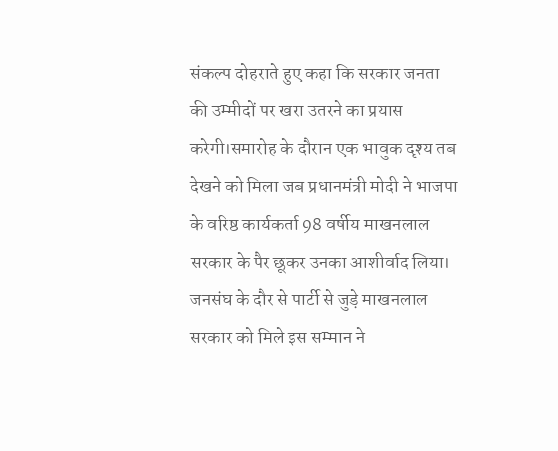संकल्प दोहराते हुए कहा कि सरकार जनता की उम्मीदों पर खरा उतरने का प्रयास करेगी।समारोह के दौरान एक भावुक दृश्य तब देखने को मिला जब प्रधानमंत्री मोदी ने भाजपा के वरिष्ठ कार्यकर्ता 98 वर्षीय माखनलाल सरकार के पैर छूकर उनका आशीर्वाद लिया। जनसंघ के दौर से पार्टी से जुड़े माखनलाल सरकार को मिले इस सम्मान ने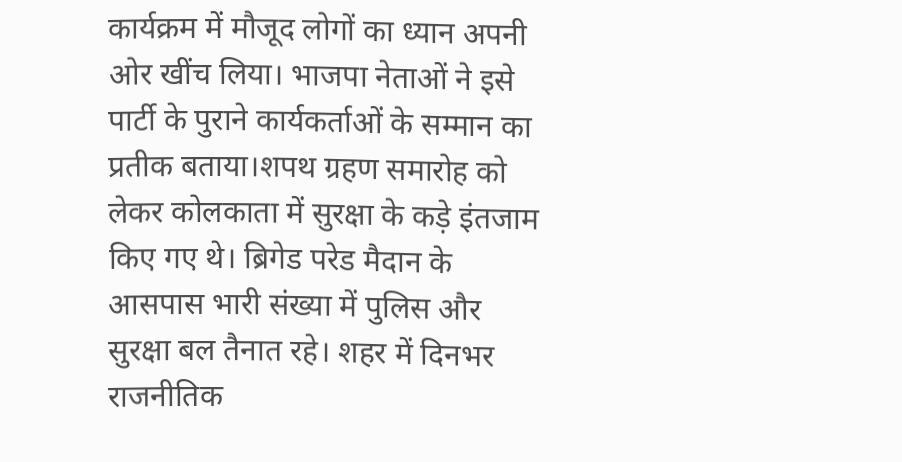कार्यक्रम में मौजूद लोगों का ध्यान अपनी ओर खींच लिया। भाजपा नेताओं ने इसे पार्टी के पुराने कार्यकर्ताओं के सम्मान का प्रतीक बताया।शपथ ग्रहण समारोह को लेकर कोलकाता में सुरक्षा के कड़े इंतजाम किए गए थे। ब्रिगेड परेड मैदान के आसपास भारी संख्या में पुलिस और सुरक्षा बल तैनात रहे। शहर में दिनभर राजनीतिक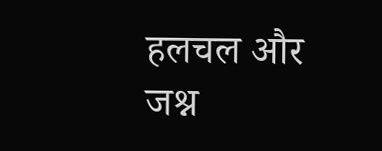हलचल और जश्न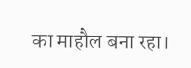का माहौल बना रहा।